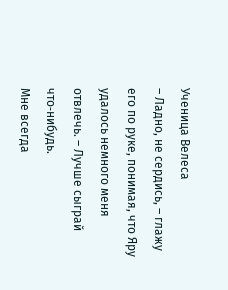Ученица Велеса
– Ладно, не сердись, – глажу его по руке, понимая, что Яру удалось немного меня отвлечь. – Лучше сыграй что‑нибудь.
Мне всегда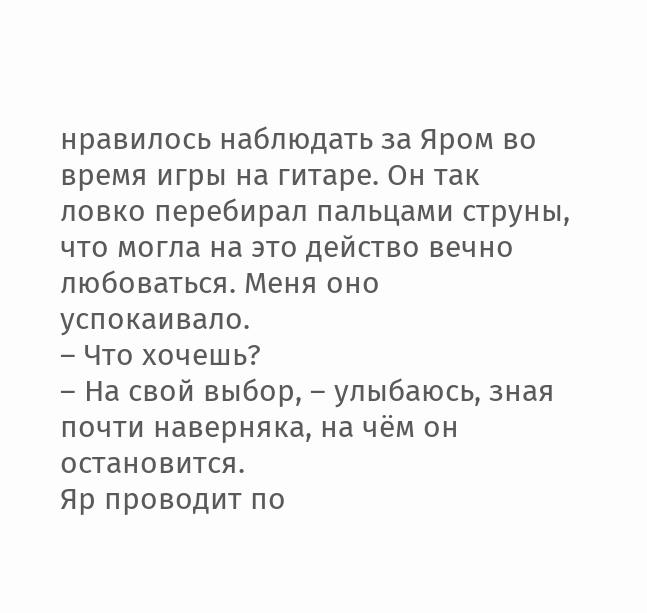нравилось наблюдать за Яром во время игры на гитаре. Он так ловко перебирал пальцами струны, что могла на это действо вечно любоваться. Меня оно успокаивало.
– Что хочешь?
– На свой выбор, – улыбаюсь, зная почти наверняка, на чём он остановится.
Яр проводит по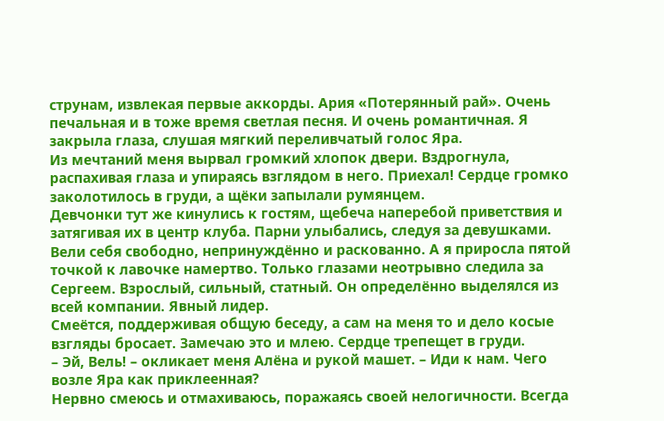струнам, извлекая первые аккорды. Ария «Потерянный рай». Очень печальная и в тоже время светлая песня. И очень романтичная. Я закрыла глаза, слушая мягкий переливчатый голос Яра.
Из мечтаний меня вырвал громкий хлопок двери. Вздрогнула, распахивая глаза и упираясь взглядом в него. Приехал! Сердце громко заколотилось в груди, а щёки запылали румянцем.
Девчонки тут же кинулись к гостям, щебеча наперебой приветствия и затягивая их в центр клуба. Парни улыбались, следуя за девушками. Вели себя свободно, непринуждённо и раскованно. А я приросла пятой точкой к лавочке намертво. Только глазами неотрывно следила за Сергеем. Взрослый, сильный, статный. Он определённо выделялся из всей компании. Явный лидер.
Смеётся, поддерживая общую беседу, а сам на меня то и дело косые взгляды бросает. Замечаю это и млею. Сердце трепещет в груди.
– Эй, Вель! – окликает меня Алёна и рукой машет. – Иди к нам. Чего возле Яра как приклеенная?
Нервно смеюсь и отмахиваюсь, поражаясь своей нелогичности. Всегда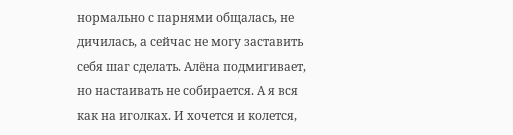нормально с парнями общалась, не дичилась, а сейчас не могу заставить себя шаг сделать. Алёна подмигивает, но настаивать не собирается. А я вся как на иголках. И хочется и колется,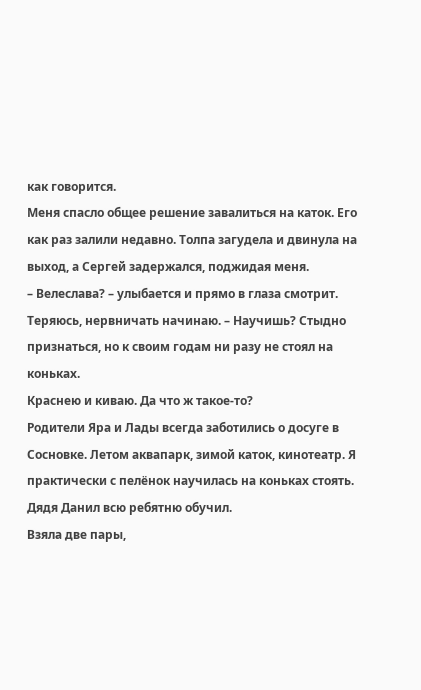как говорится.
Меня спасло общее решение завалиться на каток. Его как раз залили недавно. Толпа загудела и двинула на выход, а Сергей задержался, поджидая меня.
– Велеслава? – улыбается и прямо в глаза смотрит. Теряюсь, нервничать начинаю. – Научишь? Стыдно признаться, но к своим годам ни разу не стоял на коньках.
Краснею и киваю. Да что ж такое‑то?
Родители Яра и Лады всегда заботились о досуге в Сосновке. Летом аквапарк, зимой каток, кинотеатр. Я практически с пелёнок научилась на коньках стоять. Дядя Данил всю ребятню обучил.
Взяла две пары,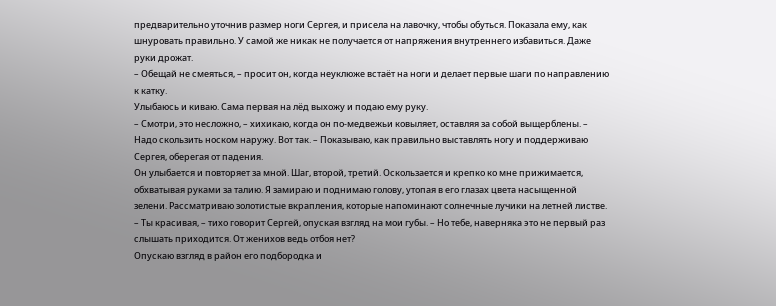предварительно уточнив размер ноги Сергея, и присела на лавочку, чтобы обуться. Показала ему, как шнуровать правильно. У самой же никак не получается от напряжения внутреннего избавиться. Даже руки дрожат.
– Обещай не смеяться, – просит он, когда неуклюже встаёт на ноги и делает первые шаги по направлению к катку.
Улыбаюсь и киваю. Сама первая на лёд выхожу и подаю ему руку.
– Смотри, это несложно, – хихикаю, когда он по‑медвежьи ковыляет, оставляя за собой выщерблены. – Надо скользить носком наружу. Вот так. – Показываю, как правильно выставлять ногу и поддерживаю Сергея, оберегая от падения.
Он улыбается и повторяет за мной. Шаг, второй, третий. Оскользается и крепко ко мне прижимается, обхватывая руками за талию. Я замираю и поднимаю голову, утопая в его глазах цвета насыщенной зелени. Рассматриваю золотистые вкрапления, которые напоминают солнечные лучики на летней листве.
– Ты красивая, – тихо говорит Сергей, опуская взгляд на мои губы. – Но тебе, наверняка это не первый раз слышать приходится. От женихов ведь отбоя нет?
Опускаю взгляд в район его подбородка и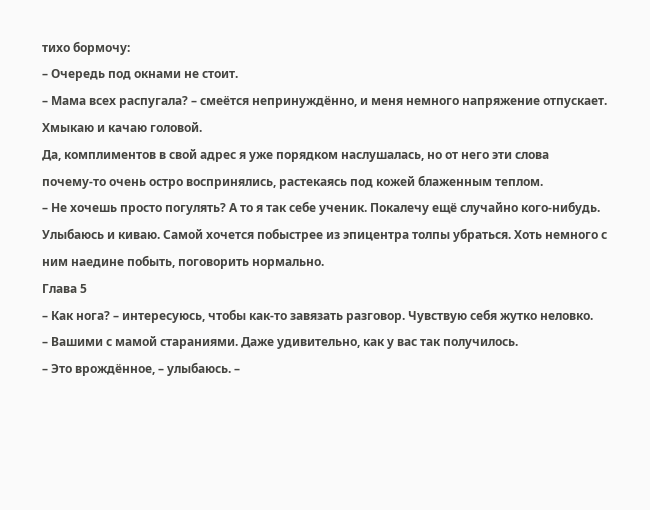тихо бормочу:
– Очередь под окнами не стоит.
– Мама всех распугала? – смеётся непринуждённо, и меня немного напряжение отпускает. Хмыкаю и качаю головой.
Да, комплиментов в свой адрес я уже порядком наслушалась, но от него эти слова почему‑то очень остро воспринялись, растекаясь под кожей блаженным теплом.
– Не хочешь просто погулять? А то я так себе ученик. Покалечу ещё случайно кого‑нибудь.
Улыбаюсь и киваю. Самой хочется побыстрее из эпицентра толпы убраться. Хоть немного с ним наедине побыть, поговорить нормально.
Глава 5
– Как нога? – интересуюсь, чтобы как‑то завязать разговор. Чувствую себя жутко неловко.
– Вашими с мамой стараниями. Даже удивительно, как у вас так получилось.
– Это врождённое, – улыбаюсь. –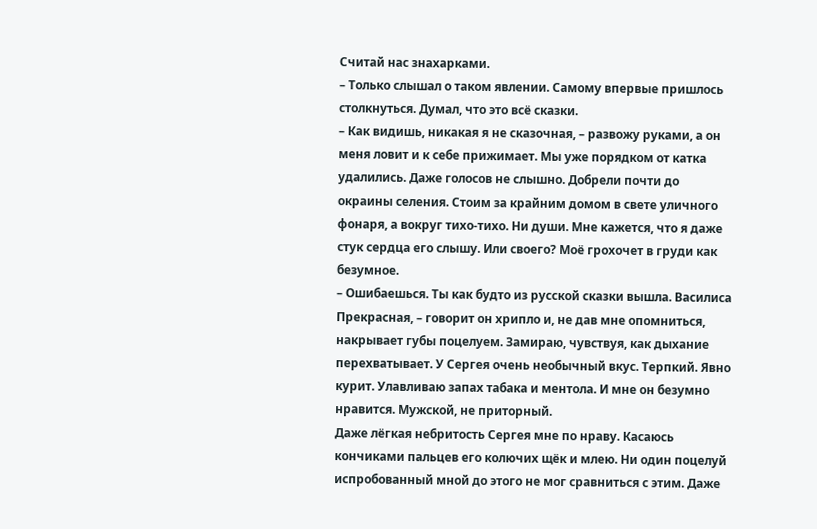Считай нас знахарками.
– Только слышал о таком явлении. Самому впервые пришлось столкнуться. Думал, что это всё сказки.
– Как видишь, никакая я не сказочная, – развожу руками, а он меня ловит и к себе прижимает. Мы уже порядком от катка удалились. Даже голосов не слышно. Добрели почти до окраины селения. Стоим за крайним домом в свете уличного фонаря, а вокруг тихо‑тихо. Ни души. Мне кажется, что я даже стук сердца его слышу. Или своего? Моё грохочет в груди как безумное.
– Ошибаешься. Ты как будто из русской сказки вышла. Василиса Прекрасная, – говорит он хрипло и, не дав мне опомниться, накрывает губы поцелуем. Замираю, чувствуя, как дыхание перехватывает. У Сергея очень необычный вкус. Терпкий. Явно курит. Улавливаю запах табака и ментола. И мне он безумно нравится. Мужской, не приторный.
Даже лёгкая небритость Сергея мне по нраву. Касаюсь кончиками пальцев его колючих щёк и млею. Ни один поцелуй испробованный мной до этого не мог сравниться с этим. Даже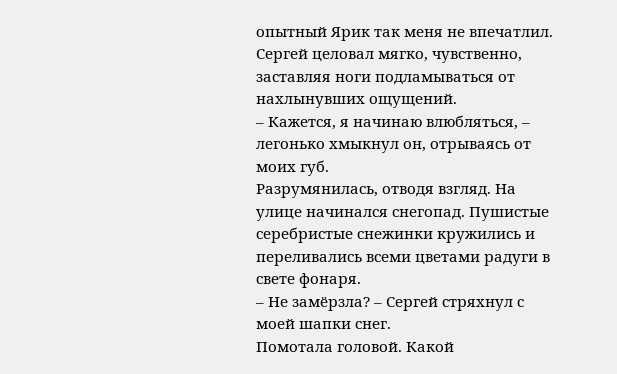опытный Ярик так меня не впечатлил. Сергей целовал мягко, чувственно, заставляя ноги подламываться от нахлынувших ощущений.
– Кажется, я начинаю влюбляться, – легонько хмыкнул он, отрываясь от моих губ.
Разрумянилась, отводя взгляд. На улице начинался снегопад. Пушистые серебристые снежинки кружились и переливались всеми цветами радуги в свете фонаря.
– Не замёрзла? – Сергей стряхнул с моей шапки снег.
Помотала головой. Какой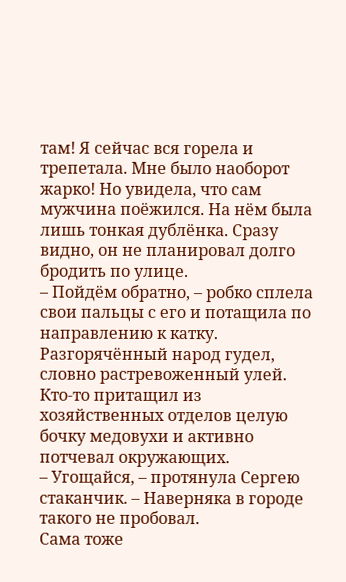там! Я сейчас вся горела и трепетала. Мне было наоборот жарко! Но увидела, что сам мужчина поёжился. На нём была лишь тонкая дублёнка. Сразу видно, он не планировал долго бродить по улице.
– Пойдём обратно, – робко сплела свои пальцы с его и потащила по направлению к катку.
Разгорячённый народ гудел, словно растревоженный улей. Кто‑то притащил из хозяйственных отделов целую бочку медовухи и активно потчевал окружающих.
– Угощайся, – протянула Сергею стаканчик. – Наверняка в городе такого не пробовал.
Сама тоже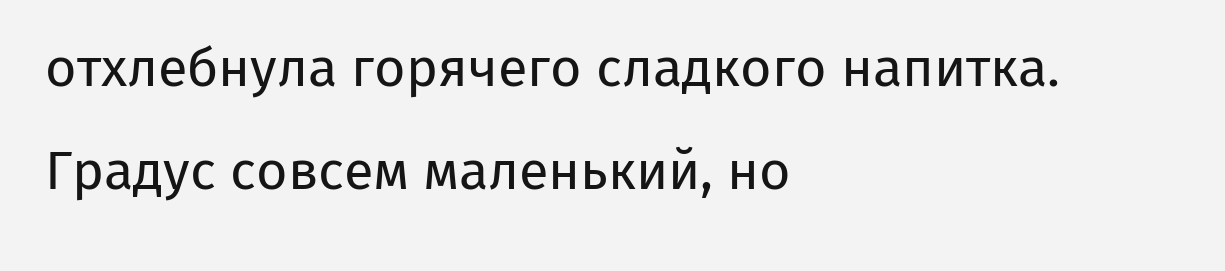отхлебнула горячего сладкого напитка. Градус совсем маленький, но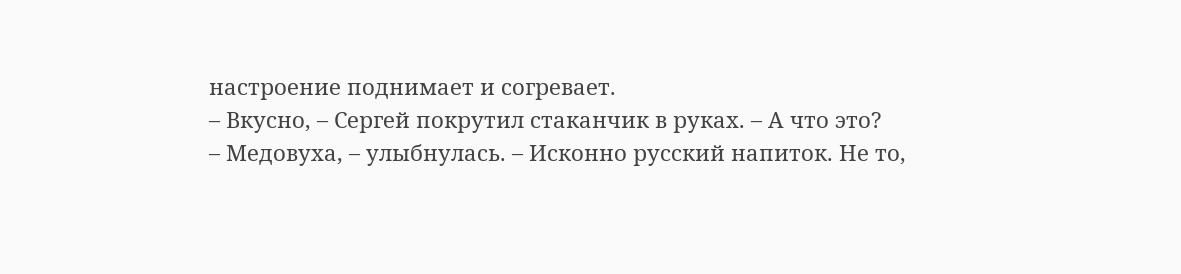настроение поднимает и согревает.
– Вкусно, – Сергей покрутил стаканчик в руках. – А что это?
– Медовуха, – улыбнулась. – Исконно русский напиток. Не то,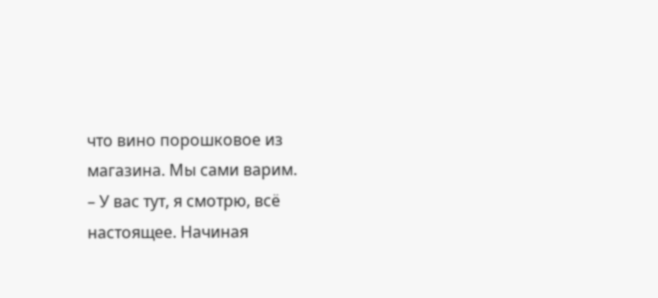что вино порошковое из магазина. Мы сами варим.
– У вас тут, я смотрю, всё настоящее. Начиная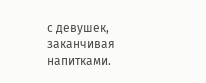с девушек, заканчивая напитками.